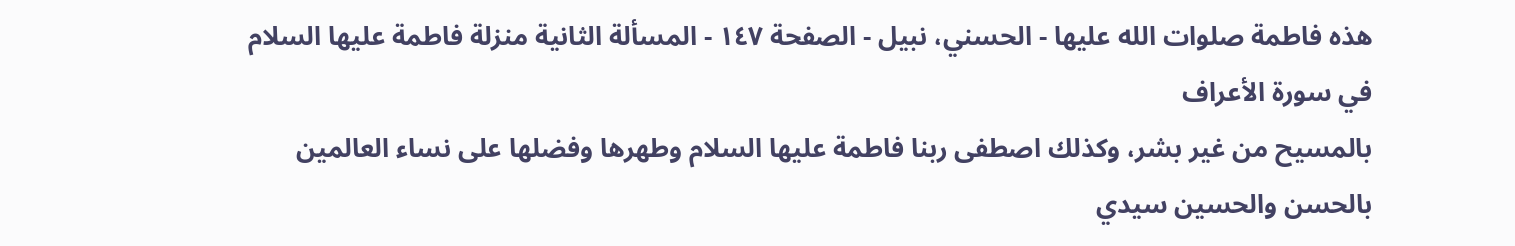هذه فاطمة صلوات الله عليها - الحسني، نبيل - الصفحة ١٤٧ - المسألة الثانية منزلة فاطمة عليها السلام في سورة الأعراف
بالمسيح من غير بشر، وكذلك اصطفى ربنا فاطمة عليها السلام وطهرها وفضلها على نساء العالمين بالحسن والحسين سيدي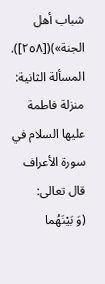شباب أهل الجنة»)([٢٥٨]).
المسألة الثانية: منزلة فاطمة عليها السلام في سورة الأعراف
قال تعالى:
(وَ بَيْنَهُما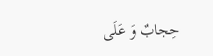حِجابٌ وَ عَلَى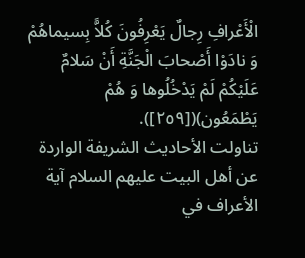الْأَعْرافِ رِجالٌ يَعْرِفُونَ كُلاًّ بِسيماهُمْ وَ نادَوْا أَصْحابَ الْجَنَّةِ أَنْ سَلامٌ عَلَيْكُمْ لَمْ يَدْخُلُوها وَ هُمْ يَطْمَعُون)([٢٥٩]).
تناولت الأحاديث الشريفة الواردة عن أهل البيت عليهم السلام آية الأعراف في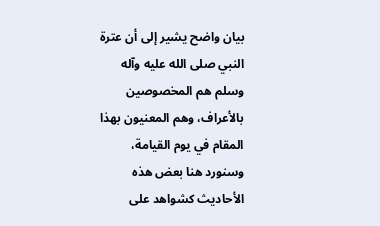بيان واضح يشير إلى أن عترة النبي صلى الله عليه وآله وسلم هم المخصوصين بالأعراف، وهم المعنيون بهذا المقام في يوم القيامة، وسنورد هنا بعض هذه الأحاديث كشواهد على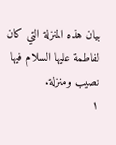بيان هذه المنزلة التي كان لفاطمة عليها السلام فيها نصيب ومنزلة.
١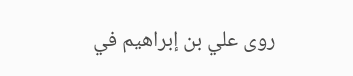روى علي بن إبراهيم في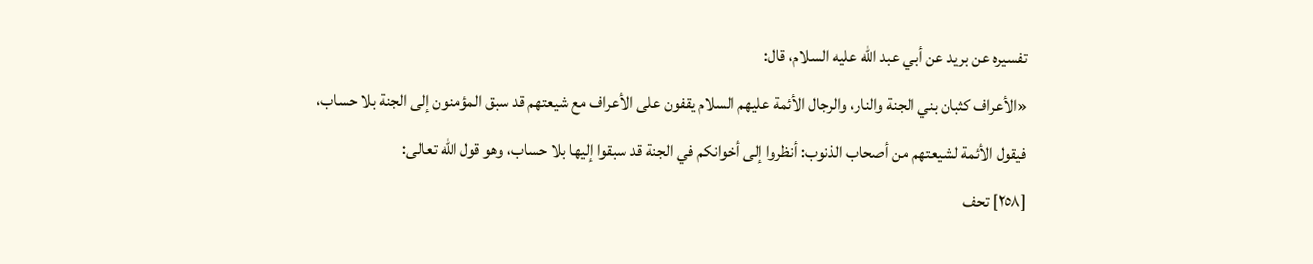تفسيره عن بريد عن أبي عبد الله عليه السلام، قال:
«الأعراف كثبان بني الجنة والنار، والرجال الأئمة عليهم السلام يقفون على الأعراف مع شيعتهم قد سبق المؤمنون إلى الجنة بلا حساب، فيقول الأئمة لشيعتهم من أصحاب الذنوب: أنظروا إلى أخوانكم في الجنة قد سبقوا إليها بلا حساب، وهو قول الله تعالى:
[٢٥٨] تحف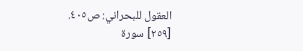العقول للبحراني: ص٤٠٥.
[٢٥٩] سورة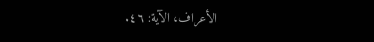الأعراف، الآية: ٤٦.